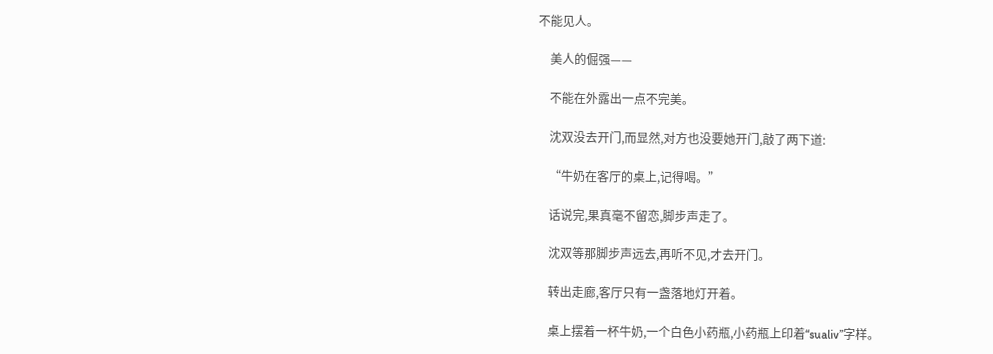不能见人。

    美人的倔强——

    不能在外露出一点不完美。

    沈双没去开门,而显然,对方也没要她开门,敲了两下道:

    “牛奶在客厅的桌上,记得喝。”

    话说完,果真毫不留恋,脚步声走了。

    沈双等那脚步声远去,再听不见,才去开门。

    转出走廊,客厅只有一盏落地灯开着。

    桌上摆着一杯牛奶,一个白色小药瓶,小药瓶上印着“sualiv”字样。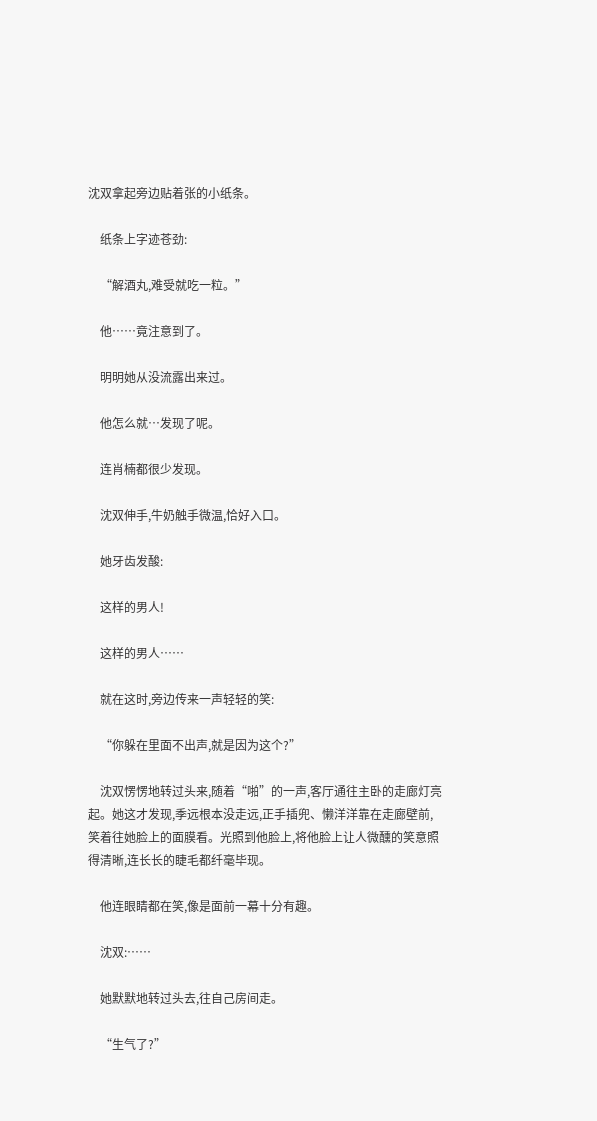沈双拿起旁边贴着张的小纸条。

    纸条上字迹苍劲:

    “解酒丸,难受就吃一粒。”

    他……竟注意到了。

    明明她从没流露出来过。

    他怎么就…发现了呢。

    连肖楠都很少发现。

    沈双伸手,牛奶触手微温,恰好入口。

    她牙齿发酸:

    这样的男人!

    这样的男人……

    就在这时,旁边传来一声轻轻的笑:

    “你躲在里面不出声,就是因为这个?”

    沈双愣愣地转过头来,随着“啪”的一声,客厅通往主卧的走廊灯亮起。她这才发现,季远根本没走远,正手插兜、懒洋洋靠在走廊壁前,笑着往她脸上的面膜看。光照到他脸上,将他脸上让人微醺的笑意照得清晰,连长长的睫毛都纤毫毕现。

    他连眼睛都在笑,像是面前一幕十分有趣。

    沈双:……

    她默默地转过头去,往自己房间走。

    “生气了?”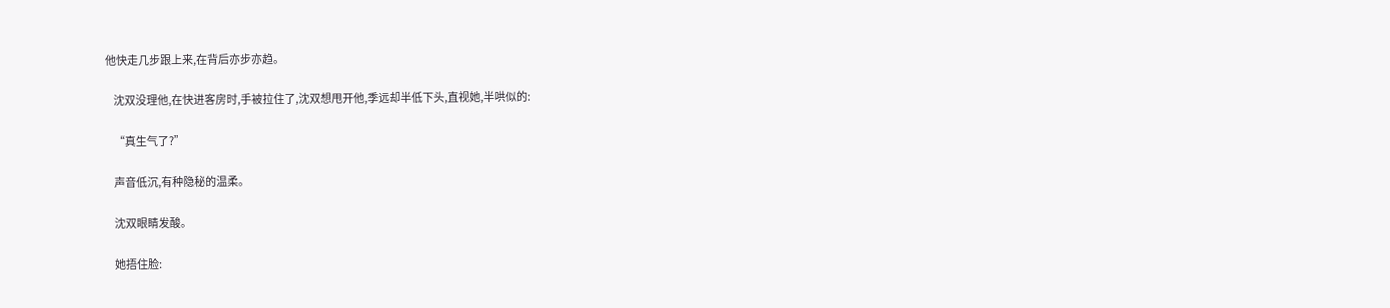他快走几步跟上来,在背后亦步亦趋。

    沈双没理他,在快进客房时,手被拉住了,沈双想甩开他,季远却半低下头,直视她,半哄似的:

    “真生气了?”

    声音低沉,有种隐秘的温柔。

    沈双眼睛发酸。

    她捂住脸: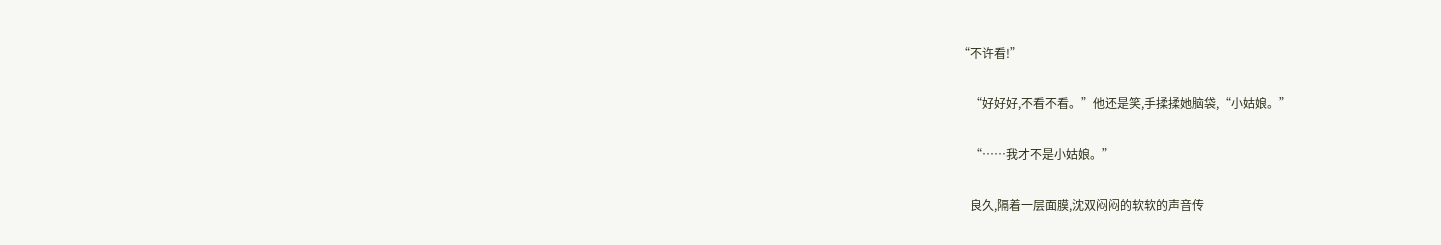“不许看!”

    “好好好,不看不看。”他还是笑,手揉揉她脑袋,“小姑娘。”

    “……我才不是小姑娘。”

    良久,隔着一层面膜,沈双闷闷的软软的声音传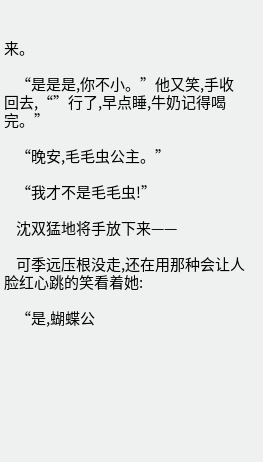来。

    “是是是,你不小。”他又笑,手收回去,“”行了,早点睡,牛奶记得喝完。”

    “晚安,毛毛虫公主。”

    “我才不是毛毛虫!”

    沈双猛地将手放下来——

    可季远压根没走,还在用那种会让人脸红心跳的笑看着她:

    “是,蝴蝶公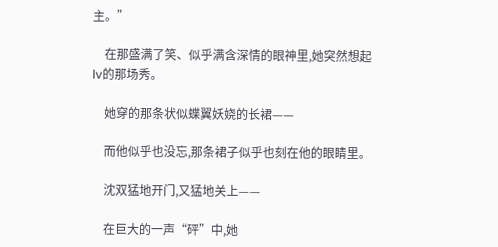主。”

    在那盛满了笑、似乎满含深情的眼神里,她突然想起lv的那场秀。

    她穿的那条状似蝶翼妖娆的长裙——

    而他似乎也没忘,那条裙子似乎也刻在他的眼睛里。

    沈双猛地开门,又猛地关上——

    在巨大的一声“砰”中,她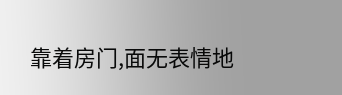靠着房门,面无表情地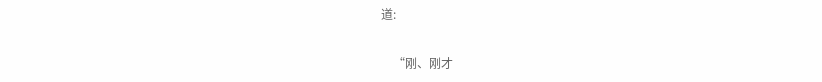道:

    “刚、刚才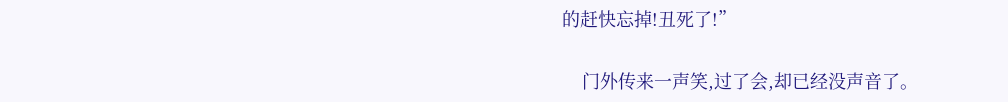的赶快忘掉!丑死了!”

    门外传来一声笑,过了会,却已经没声音了。